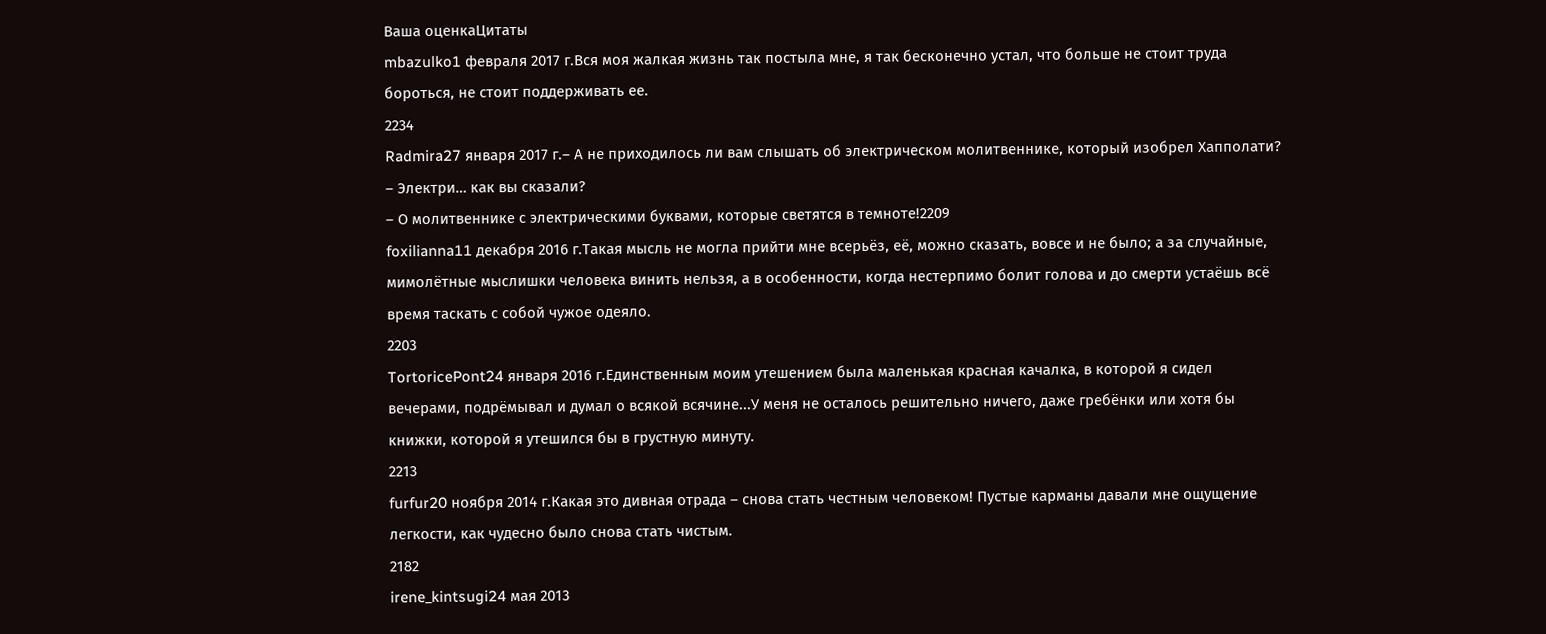Ваша оценкаЦитаты
mbazulko1 февраля 2017 г.Вся моя жалкая жизнь так постыла мне, я так бесконечно устал, что больше не стоит труда бороться, не стоит поддерживать ее.
2234
Radmira27 января 2017 г.– А не приходилось ли вам слышать об электрическом молитвеннике, который изобрел Хапполати?
– Электри… как вы сказали?
– О молитвеннике с электрическими буквами, которые светятся в темноте!2209
foxilianna11 декабря 2016 г.Такая мысль не могла прийти мне всерьёз, её, можно сказать, вовсе и не было; а за случайные, мимолётные мыслишки человека винить нельзя, а в особенности, когда нестерпимо болит голова и до смерти устаёшь всё время таскать с собой чужое одеяло.
2203
TortoricePont24 января 2016 г.Единственным моим утешением была маленькая красная качалка, в которой я сидел вечерами, подрёмывал и думал о всякой всячине...У меня не осталось решительно ничего, даже гребёнки или хотя бы книжки, которой я утешился бы в грустную минуту.
2213
furfur20 ноября 2014 г.Какая это дивная отрада – снова стать честным человеком! Пустые карманы давали мне ощущение легкости, как чудесно было снова стать чистым.
2182
irene_kintsugi24 мая 2013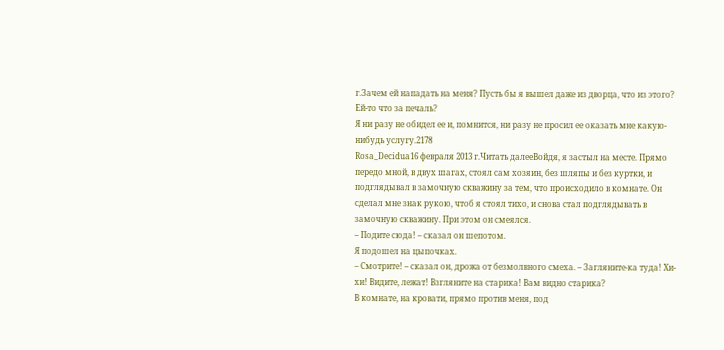г.Зачем ей нападать на меня? Пусть бы я вышел даже из дворца, что из этого? Ей-то что за печаль?
Я ни разу не обидел ее и, помнится, ни разу не просил ее оказать мне какую-нибудь услугу.2178
Rosa_Decidua16 февраля 2013 г.Читать далееВойдя, я застыл на месте. Прямо передо мной, в двух шагах, стоял сам хозяин, без шляпы и без куртки, и подглядывал в замочную скважину за тем, что происходило в комнате. Он сделал мне знак рукою, чтоб я стоял тихо, и снова стал подглядывать в замочную скважину. При этом он смеялся.
– Подите сюда! – сказал он шепотом.
Я подошел на цыпочках.
– Смотрите! – сказал он, дрожа от безмолвного смеха. – Загляните-ка туда! Хи-хи! Видите, лежат! Взгляните на старика! Вам видно старика?
В комнате, на кровати, прямо против меня, под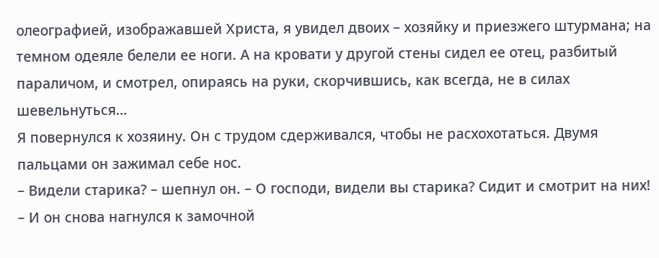олеографией, изображавшей Христа, я увидел двоих – хозяйку и приезжего штурмана; на темном одеяле белели ее ноги. А на кровати у другой стены сидел ее отец, разбитый параличом, и смотрел, опираясь на руки, скорчившись, как всегда, не в силах шевельнуться…
Я повернулся к хозяину. Он с трудом сдерживался, чтобы не расхохотаться. Двумя пальцами он зажимал себе нос.
– Видели старика? – шепнул он. – О господи, видели вы старика? Сидит и смотрит на них! – И он снова нагнулся к замочной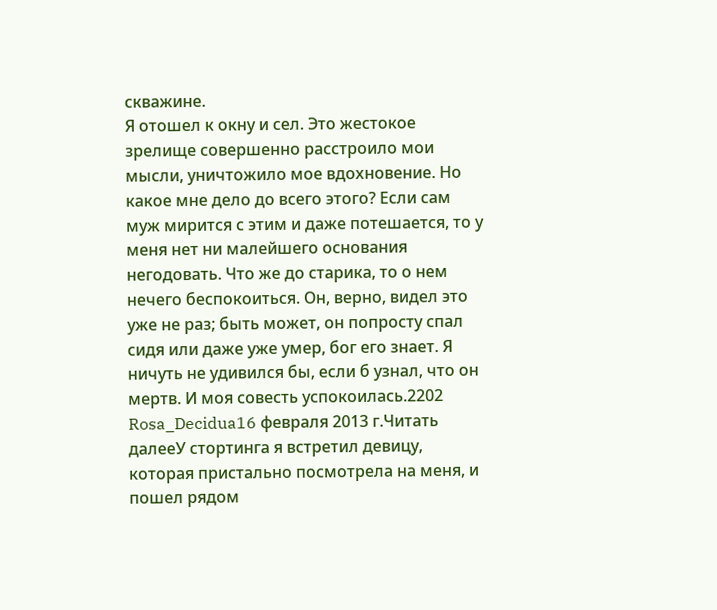скважине.
Я отошел к окну и сел. Это жестокое зрелище совершенно расстроило мои мысли, уничтожило мое вдохновение. Но какое мне дело до всего этого? Если сам муж мирится с этим и даже потешается, то у меня нет ни малейшего основания негодовать. Что же до старика, то о нем нечего беспокоиться. Он, верно, видел это уже не раз; быть может, он попросту спал сидя или даже уже умер, бог его знает. Я ничуть не удивился бы, если б узнал, что он мертв. И моя совесть успокоилась.2202
Rosa_Decidua16 февраля 2013 г.Читать далееУ стортинга я встретил девицу, которая пристально посмотрела на меня, и пошел рядом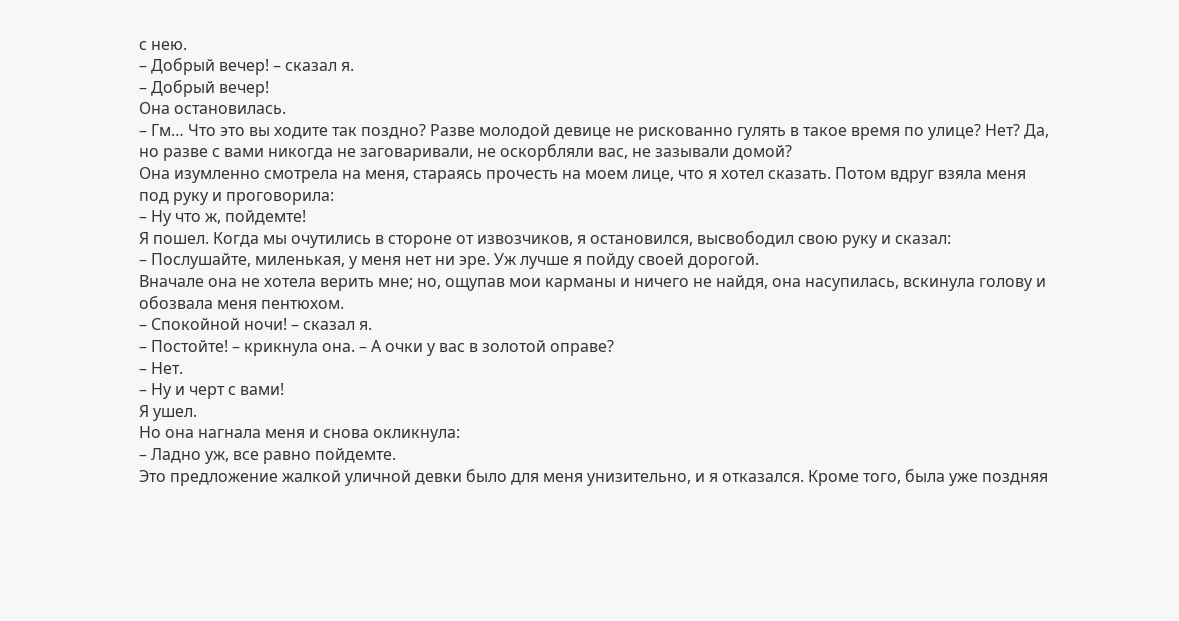с нею.
– Добрый вечер! – сказал я.
– Добрый вечер!
Она остановилась.
– Гм… Что это вы ходите так поздно? Разве молодой девице не рискованно гулять в такое время по улице? Нет? Да, но разве с вами никогда не заговаривали, не оскорбляли вас, не зазывали домой?
Она изумленно смотрела на меня, стараясь прочесть на моем лице, что я хотел сказать. Потом вдруг взяла меня под руку и проговорила:
– Ну что ж, пойдемте!
Я пошел. Когда мы очутились в стороне от извозчиков, я остановился, высвободил свою руку и сказал:
– Послушайте, миленькая, у меня нет ни эре. Уж лучше я пойду своей дорогой.
Вначале она не хотела верить мне; но, ощупав мои карманы и ничего не найдя, она насупилась, вскинула голову и обозвала меня пентюхом.
– Спокойной ночи! – сказал я.
– Постойте! – крикнула она. – А очки у вас в золотой оправе?
– Нет.
– Ну и черт с вами!
Я ушел.
Но она нагнала меня и снова окликнула:
– Ладно уж, все равно пойдемте.
Это предложение жалкой уличной девки было для меня унизительно, и я отказался. Кроме того, была уже поздняя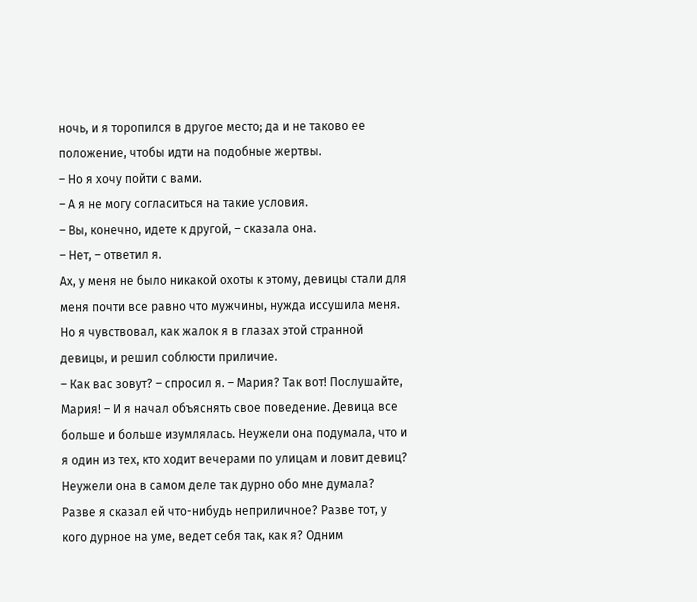ночь, и я торопился в другое место; да и не таково ее положение, чтобы идти на подобные жертвы.
– Но я хочу пойти с вами.
– А я не могу согласиться на такие условия.
– Вы, конечно, идете к другой, – сказала она.
– Нет, – ответил я.
Ах, у меня не было никакой охоты к этому, девицы стали для меня почти все равно что мужчины, нужда иссушила меня. Но я чувствовал, как жалок я в глазах этой странной девицы, и решил соблюсти приличие.
– Как вас зовут? – спросил я. – Мария? Так вот! Послушайте, Мария! – И я начал объяснять свое поведение. Девица все больше и больше изумлялась. Неужели она подумала, что и я один из тех, кто ходит вечерами по улицам и ловит девиц? Неужели она в самом деле так дурно обо мне думала? Разве я сказал ей что-нибудь неприличное? Разве тот, у кого дурное на уме, ведет себя так, как я? Одним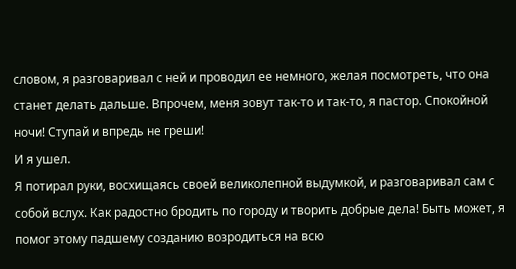словом, я разговаривал с ней и проводил ее немного, желая посмотреть, что она станет делать дальше. Впрочем, меня зовут так-то и так-то, я пастор. Спокойной ночи! Ступай и впредь не греши!
И я ушел.
Я потирал руки, восхищаясь своей великолепной выдумкой, и разговаривал сам с собой вслух. Как радостно бродить по городу и творить добрые дела! Быть может, я помог этому падшему созданию возродиться на всю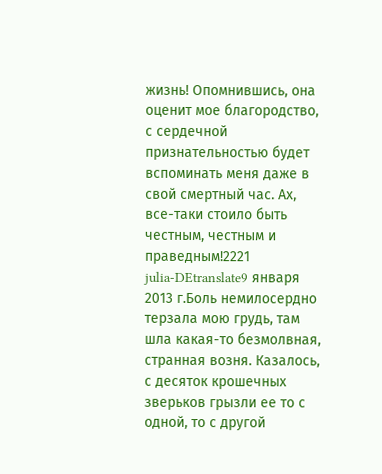жизнь! Опомнившись, она оценит мое благородство, с сердечной признательностью будет вспоминать меня даже в свой смертный час. Ах, все-таки стоило быть честным, честным и праведным!2221
julia-DEtranslate9 января 2013 г.Боль немилосердно терзала мою грудь, там шла какая-то безмолвная, странная возня. Казалось, с десяток крошечных зверьков грызли ее то с одной, то с другой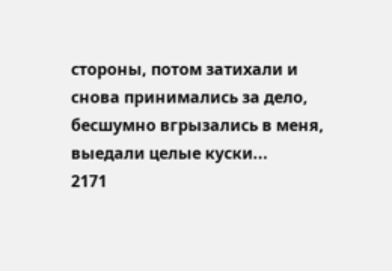стороны, потом затихали и снова принимались за дело, бесшумно вгрызались в меня, выедали целые куски...
2171